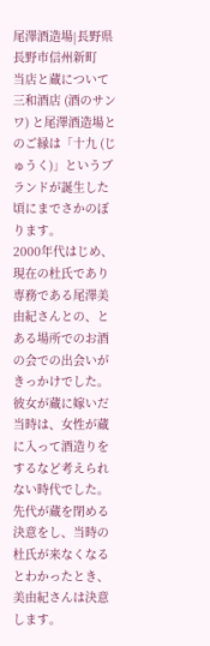尾澤酒造場|長野県長野市信州新町
当店と蔵について
三和酒店 (酒のサンワ) と尾澤酒造場とのご縁は「十九 (じゅうく)」というブランドが誕生した頃にまでさかのぼります。
2000年代はじめ、現在の杜氏であり専務である尾澤美由紀さんとの、とある場所でのお酒の会での出会いがきっかけでした。
彼女が蔵に嫁いだ当時は、女性が蔵に入って酒造りをするなど考えられない時代でした。
先代が蔵を閉める決意をし、当時の杜氏が来なくなるとわかったとき、美由紀さんは決意します。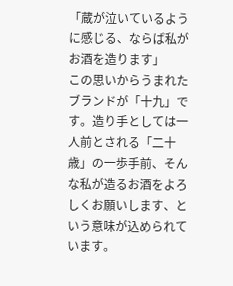「蔵が泣いているように感じる、ならば私がお酒を造ります」
この思いからうまれたブランドが「十九」です。造り手としては一人前とされる「二十歳」の一歩手前、そんな私が造るお酒をよろしくお願いします、という意味が込められています。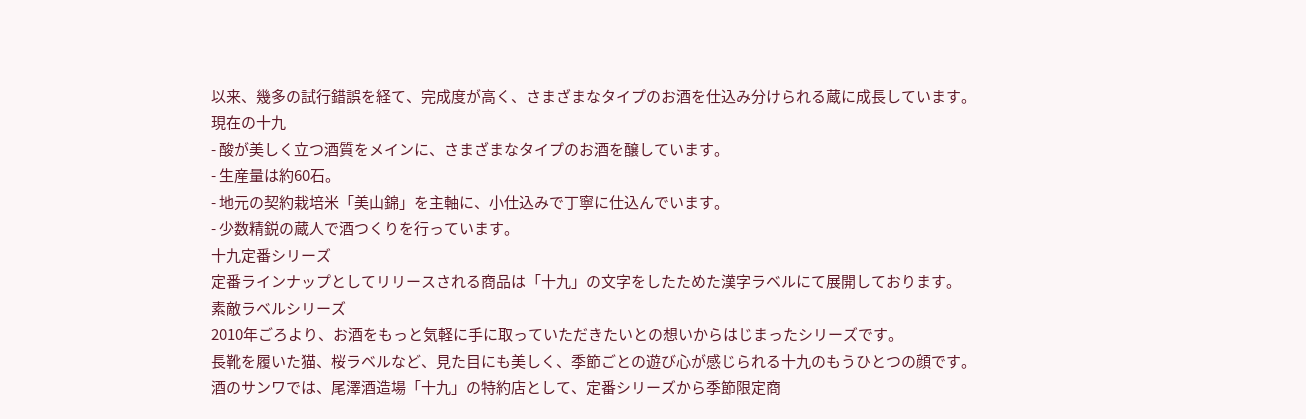以来、幾多の試行錯誤を経て、完成度が高く、さまざまなタイプのお酒を仕込み分けられる蔵に成長しています。
現在の十九
- 酸が美しく立つ酒質をメインに、さまざまなタイプのお酒を醸しています。
- 生産量は約60石。
- 地元の契約栽培米「美山錦」を主軸に、小仕込みで丁寧に仕込んでいます。
- 少数精鋭の蔵人で酒つくりを行っています。
十九定番シリーズ
定番ラインナップとしてリリースされる商品は「十九」の文字をしたためた漢字ラベルにて展開しております。
素敵ラベルシリーズ
2010年ごろより、お酒をもっと気軽に手に取っていただきたいとの想いからはじまったシリーズです。
長靴を履いた猫、桜ラベルなど、見た目にも美しく、季節ごとの遊び心が感じられる十九のもうひとつの顔です。
酒のサンワでは、尾澤酒造場「十九」の特約店として、定番シリーズから季節限定商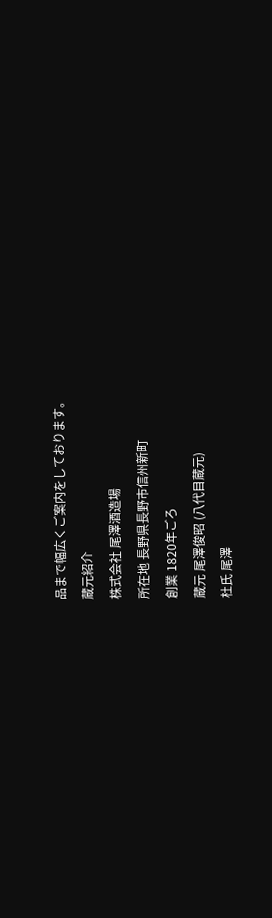品まで幅広くご案内をしております。
蔵元紹介
株式会社 尾澤酒造場
所在地 長野県長野市信州新町
創業 1820年ごろ
蔵元 尾澤俊昭 (八代目蔵元)
杜氏 尾澤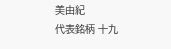美由紀
代表銘柄 十九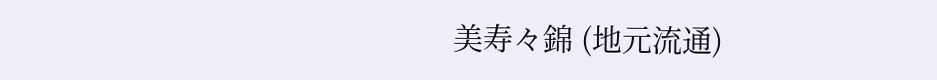美寿々錦 (地元流通)